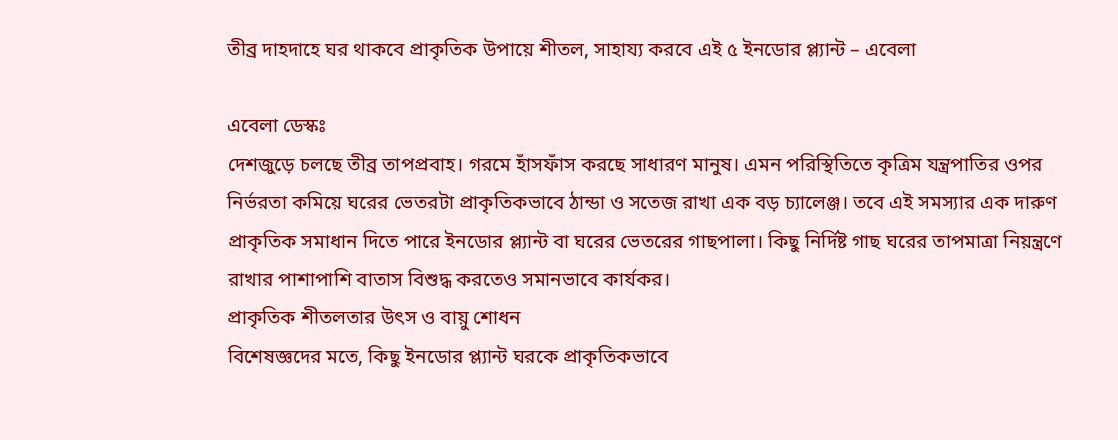তীব্র দাহদাহে ঘর থাকবে প্রাকৃতিক উপায়ে শীতল, সাহায্য করবে এই ৫ ইনডোর প্ল্যান্ট – এবেলা

এবেলা ডেস্কঃ
দেশজুড়ে চলছে তীব্র তাপপ্রবাহ। গরমে হাঁসফাঁস করছে সাধারণ মানুষ। এমন পরিস্থিতিতে কৃত্রিম যন্ত্রপাতির ওপর নির্ভরতা কমিয়ে ঘরের ভেতরটা প্রাকৃতিকভাবে ঠান্ডা ও সতেজ রাখা এক বড় চ্যালেঞ্জ। তবে এই সমস্যার এক দারুণ প্রাকৃতিক সমাধান দিতে পারে ইনডোর প্ল্যান্ট বা ঘরের ভেতরের গাছপালা। কিছু নির্দিষ্ট গাছ ঘরের তাপমাত্রা নিয়ন্ত্রণে রাখার পাশাপাশি বাতাস বিশুদ্ধ করতেও সমানভাবে কার্যকর।
প্রাকৃতিক শীতলতার উৎস ও বায়ু শোধন
বিশেষজ্ঞদের মতে, কিছু ইনডোর প্ল্যান্ট ঘরকে প্রাকৃতিকভাবে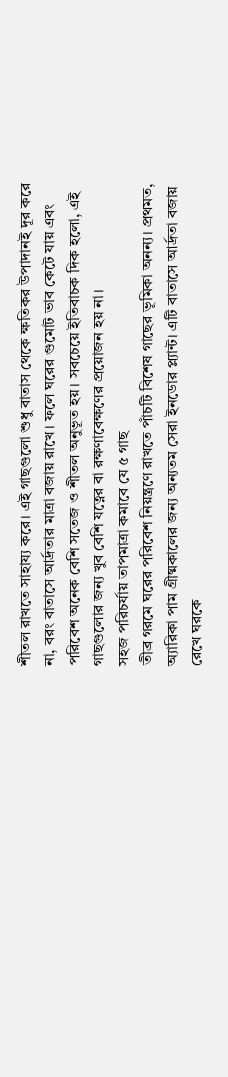শীতল রাখতে সাহায্য করে। এই গাছগুলো শুধু বাতাস থেকে ক্ষতিকর উপাদানই দূর করে না, বরং বাতাসে আর্দ্রতার মাত্রা বজায় রাখে। ফলে ঘরের গুমোট ভাব কেটে যায় এবং পরিবেশ অনেক বেশি সতেজ ও শীতল অনুভূত হয়। সবচেয়ে ইতিবাচক দিক হলো, এই গাছগুলোর জন্য খুব বেশি যত্নের বা রক্ষণাবেক্ষণের প্রয়োজন হয় না।
সহজ পরিচর্যায় তাপমাত্রা কমাবে যে ৫ গাছ
তীব্র গরমে ঘরের পরিবেশ নিয়ন্ত্রণে রাখতে পাঁচটি বিশেষ গাছের ভূমিকা অনন্য। প্রথমত, অ্যারিকা পাম গ্রীষ্মকালের জন্য অন্যতম সেরা ইনডোর প্ল্যান্ট। এটি বাতাসে আর্দ্রতা বজায় রেখে ঘরকে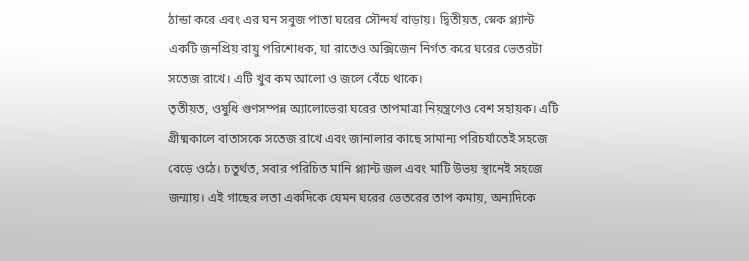ঠান্ডা করে এবং এর ঘন সবুজ পাতা ঘরের সৌন্দর্য বাড়ায়। দ্বিতীয়ত, স্নেক প্ল্যান্ট একটি জনপ্রিয় বায়ু পরিশোধক, যা রাতেও অক্সিজেন নির্গত করে ঘরের ভেতরটা সতেজ রাখে। এটি খুব কম আলো ও জলে বেঁচে থাকে।
তৃতীয়ত, ওষুধি গুণসম্পন্ন অ্যালোভেরা ঘরের তাপমাত্রা নিয়ন্ত্রণেও বেশ সহায়ক। এটি গ্রীষ্মকালে বাতাসকে সতেজ রাখে এবং জানালার কাছে সামান্য পরিচর্যাতেই সহজে বেড়ে ওঠে। চতুর্থত, সবার পরিচিত মানি প্ল্যান্ট জল এবং মাটি উভয় স্থানেই সহজে জন্মায়। এই গাছের লতা একদিকে যেমন ঘরের ভেতরের তাপ কমায়, অন্যদিকে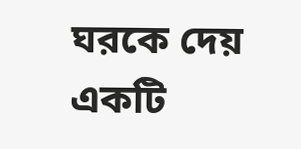ঘরকে দেয় একটি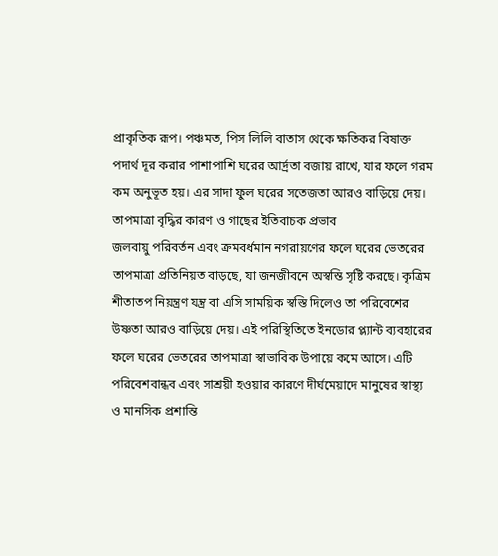প্রাকৃতিক রূপ। পঞ্চমত, পিস লিলি বাতাস থেকে ক্ষতিকর বিষাক্ত পদার্থ দূর করার পাশাপাশি ঘরের আর্দ্রতা বজায় রাখে, যার ফলে গরম কম অনুভূত হয়। এর সাদা ফুল ঘরের সতেজতা আরও বাড়িয়ে দেয়।
তাপমাত্রা বৃদ্ধির কারণ ও গাছের ইতিবাচক প্রভাব
জলবায়ু পরিবর্তন এবং ক্রমবর্ধমান নগরায়ণের ফলে ঘরের ভেতরের তাপমাত্রা প্রতিনিয়ত বাড়ছে, যা জনজীবনে অস্বস্তি সৃষ্টি করছে। কৃত্রিম শীতাতপ নিয়ন্ত্রণ যন্ত্র বা এসি সাময়িক স্বস্তি দিলেও তা পরিবেশের উষ্ণতা আরও বাড়িয়ে দেয়। এই পরিস্থিতিতে ইনডোর প্ল্যান্ট ব্যবহারের ফলে ঘরের ভেতরের তাপমাত্রা স্বাভাবিক উপায়ে কমে আসে। এটি পরিবেশবান্ধব এবং সাশ্রয়ী হওয়ার কারণে দীর্ঘমেয়াদে মানুষের স্বাস্থ্য ও মানসিক প্রশান্তি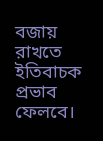বজায় রাখতে ইতিবাচক প্রভাব ফেলবে।